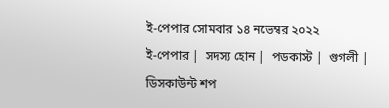ই-পেপার সোমবার ১৪ নভেম্বর ২০২২
ই-পেপার |  সদস্য হোন |  পডকাস্ট |  গুগলী |  ডিসকাউন্ট শপ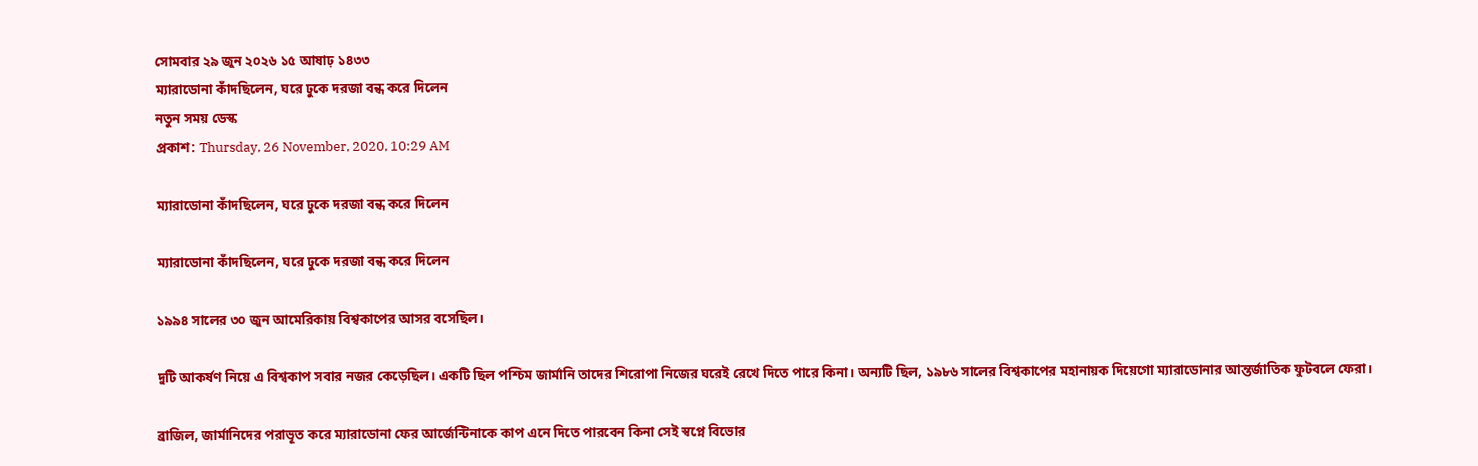সোমবার ২৯ জুন ২০২৬ ১৫ আষাঢ় ১৪৩৩
ম্যারাডোনা কাঁদছিলেন, ঘরে ঢুকে দরজা বন্ধ করে দিলেন
নতুন সময় ডেস্ক
প্রকাশ: Thursday, 26 November, 2020, 10:29 AM

ম্যারাডোনা কাঁদছিলেন, ঘরে ঢুকে দরজা বন্ধ করে দিলেন

ম্যারাডোনা কাঁদছিলেন, ঘরে ঢুকে দরজা বন্ধ করে দিলেন

১৯৯৪ সালের ৩০ জুন আমেরিকায় বিশ্বকাপের আসর বসেছিল।

দুটি আকর্ষণ নিয়ে এ বিশ্বকাপ সবার নজর কেড়েছিল। একটি ছিল পশ্চিম জার্মানি তাদের শিরোপা নিজের ঘরেই রেখে দিতে পারে কিনা। অন্যটি ছিল, ১৯৮৬ সালের বিশ্বকাপের মহানায়ক দিয়েগো ম্যারাডোনার আন্তর্জাতিক ফুটবলে ফেরা।

ব্রাজিল, জার্মানিদের পরাভূত করে ম্যারাডোনা ফের আর্জেন্টিনাকে কাপ এনে দিতে পারবেন কিনা সেই স্বপ্নে বিভোর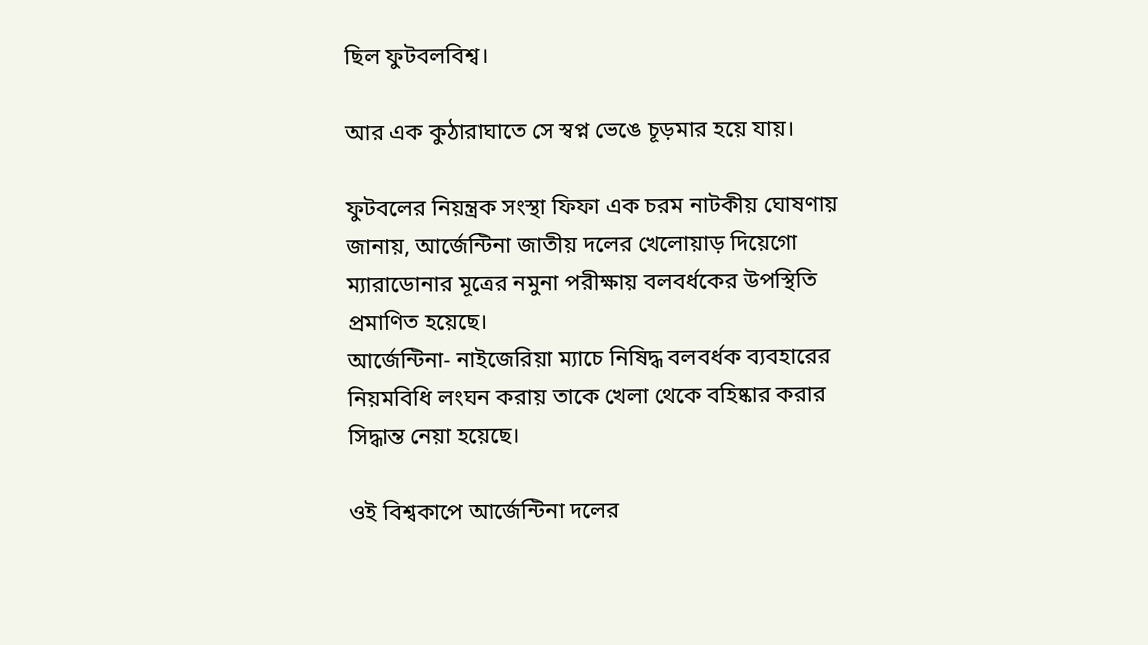ছিল ফুটবলবিশ্ব।

আর এক কুঠারাঘাতে সে স্বপ্ন ভেঙে চূড়মার হয়ে যায়।

ফুটবলের নিয়ন্ত্রক সংস্থা ফিফা এক চরম নাটকীয় ঘোষণায় জানায়, আর্জেন্টিনা জাতীয় দলের খেলোয়াড় দিয়েগো ম্যারাডোনার মূত্রের নমুনা পরীক্ষায় বলবর্ধকের উপস্থিতি প্রমাণিত হয়েছে।
আর্জেন্টিনা- নাইজেরিয়া ম্যাচে নিষিদ্ধ বলবর্ধক ব্যবহারের নিয়মবিধি লংঘন করায় তাকে খেলা থেকে বহিষ্কার করার সিদ্ধান্ত নেয়া হয়েছে।

ওই বিশ্বকাপে আর্জেন্টিনা দলের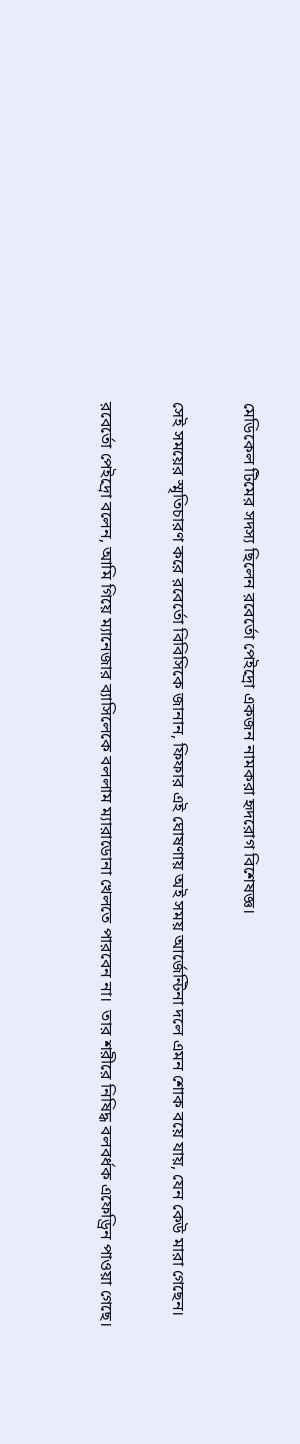মেডিকেল টিমের সদস্য ছিলেন রবের্তো পেইদ্রো একজন নামকরা হৃদরোগ বিশেষজ্ঞ।

সেই সময়ের স্মৃতিচারণ করে রবের্তো বিবিসিকে জানান, ফিফার এই ঘোষণায় অই সময় আর্জেন্টিনা দলে এমন শোক বয়ে যায়, যেন কেউ মারা গেছেন।

রবের্তো পেইদ্রো বলেন, আমি গিয়ে ম্যানেজার ব্যাসিলেকে বললাম ম্যারাডোনা খেলতে পারবেন না।  তার শরীরে নিষিদ্ধ বলবর্ধক এফেড্রিন পাওয়া গেছে।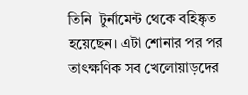তিনি  টুর্নামেন্ট থেকে বহিষ্কৃত হয়েছেন। এটা শোনার পর পর তাৎক্ষণিক সব খেলোয়াড়দের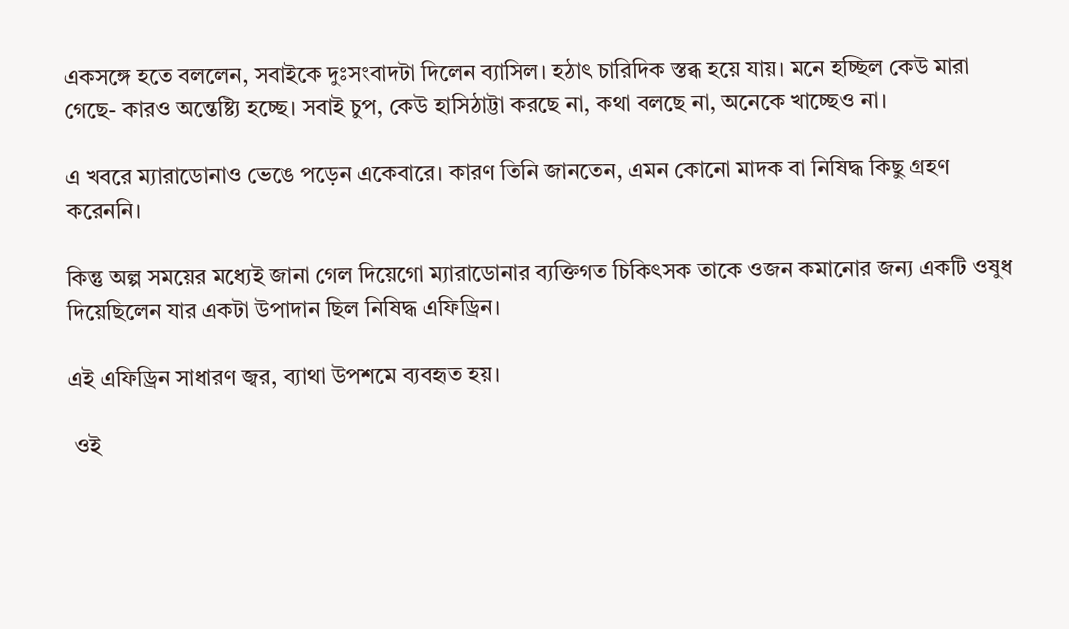একসঙ্গে হতে বললেন, সবাইকে দুঃসংবাদটা দিলেন ব্যাসিল। হঠাৎ চারিদিক স্তব্ধ হয়ে যায়। মনে হচ্ছিল কেউ মারা গেছে- কারও অন্তেষ্ট্যি হচ্ছে। সবাই চুপ, কেউ হাসিঠাট্টা করছে না, কথা বলছে না, অনেকে খাচ্ছেও না।

এ খবরে ম্যারাডোনাও ভেঙে পড়েন একেবারে। কারণ তিনি জানতেন, এমন কোনো মাদক বা নিষিদ্ধ কিছু গ্রহণ করেননি।

কিন্তু অল্প সময়ের মধ্যেই জানা গেল দিয়েগো ম্যারাডোনার ব্যক্তিগত চিকিৎসক তাকে ওজন কমানোর জন্য একটি ওষুধ দিয়েছিলেন যার একটা উপাদান ছিল নিষিদ্ধ এফিড্রিন।

এই এফিড্রিন সাধারণ জ্বর, ব্যাথা উপশমে ব্যবহৃত হয়।

 ওই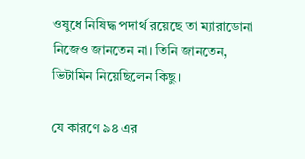ওষুধে নিষিদ্ধ পদার্থ রয়েছে তা ম্যারাডোনা নিজেও জানতেন না। তিনি জানতেন,  ভিটামিন নিয়েছিলেন কিছু।

যে কারণে ৯৪ এর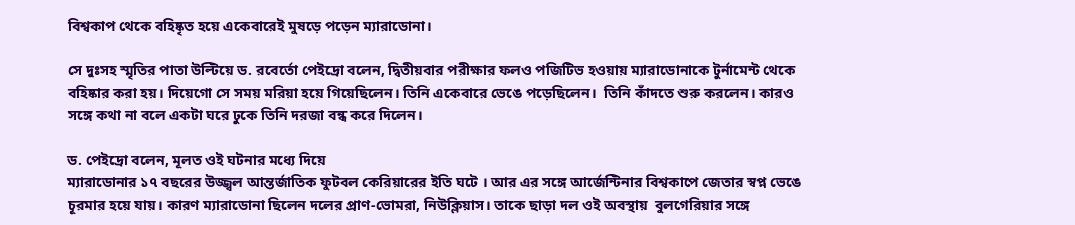বিশ্বকাপ থেকে বহিষ্কৃত হয়ে একেবারেই মুষড়ে পড়েন ম্যারাডোনা।

সে দুঃসহ স্মৃতির পাতা উল্টিয়ে ড. রবের্তো পেইদ্রো বলেন, দ্বিতীয়বার পরীক্ষার ফলও পজিটিভ হওয়ায় ম্যারাডোনাকে টুর্নামেন্ট থেকে বহিষ্কার করা হয়। দিয়েগো সে সময় মরিয়া হয়ে গিয়েছিলেন। তিনি একেবারে ভেঙে পড়েছিলেন।  তিনি কাঁদতে শুরু করলেন। কারও সঙ্গে কথা না বলে একটা ঘরে ঢুকে তিনি দরজা বন্ধ করে দিলেন।

ড. পেইদ্রো বলেন, মূলত ওই ঘটনার মধ্যে দিয়ে
ম্যারাডোনার ১৭ বছরের উজ্জ্বল আন্তর্জাতিক ফুটবল কেরিয়ারের ইতি ঘটে । আর এর সঙ্গে আর্জেন্টিনার বিশ্বকাপে জেতার স্বপ্ন ভেঙে চূরমার হয়ে যায়। কারণ ম্যারাডোনা ছিলেন দলের প্রাণ-ভোমরা, নিউক্লিয়াস। তাকে ছাড়া দল ওই অবস্থায়  বুলগেরিয়ার সঙ্গে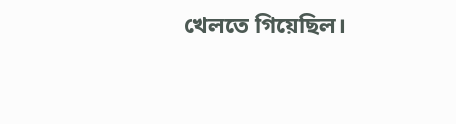খেলতে গিয়েছিল।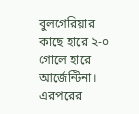বুলগেরিয়ার কাছে হারে ২-০ গোলে হারে আর্জেন্টিনা। এরপরের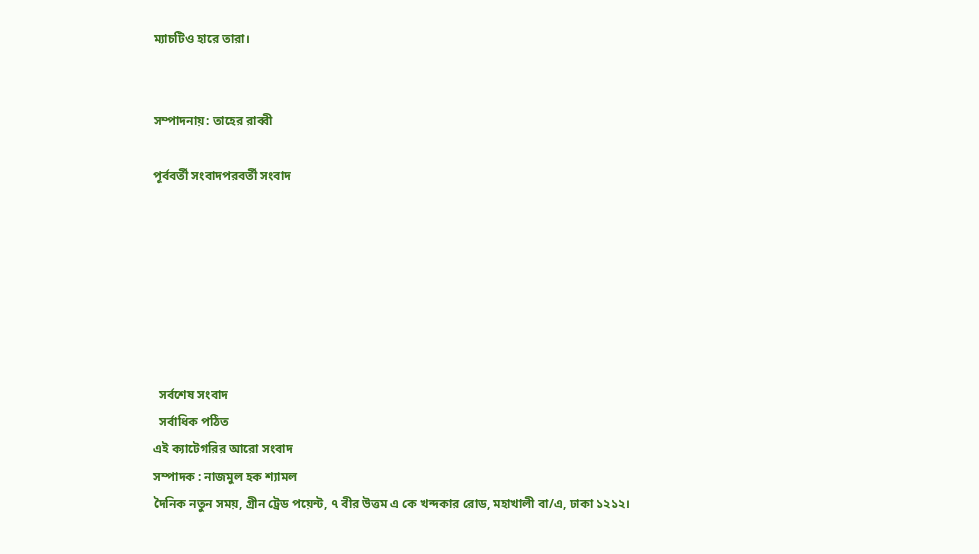ম্যাচটিও হারে তারা।


সম্পাদনায়: তাহের রাব্বী

পূর্ববর্তী সংবাদপরবর্তী সংবাদ







  সর্বশেষ সংবাদ
  সর্বাধিক পঠিত
এই ক্যাটেগরির আরো সংবাদ
সম্পাদক : নাজমুল হক শ্যামল
দৈনিক নতুন সময়, গ্রীন ট্রেড পয়েন্ট, ৭ বীর উত্তম এ কে খন্দকার রোড, মহাখালী বা/এ, ঢাকা ১২১২।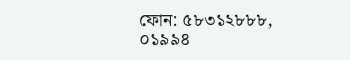ফোন: ৫৮৩১২৮৮৮, ০১৯৯৪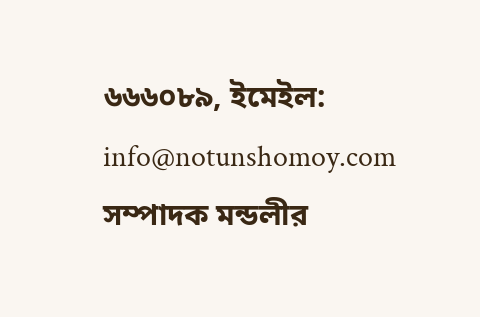৬৬৬০৮৯, ইমেইল: info@notunshomoy.com
সম্পাদক মন্ডলীর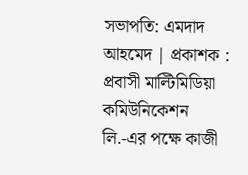সভাপতি: এমদাদ আহমেদ | প্রকাশক : প্রবাসী মাল্টিমিডিয়া কমিউনিকেশন লি.-এর পক্ষে কাজী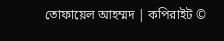তোফায়েল আহম্মদ | কপিরাইট ©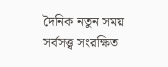দৈনিক নতুন সময় সর্বসত্ত্ব সংরক্ষিত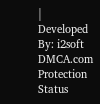| Developed By: i2soft
DMCA.com Protection Status